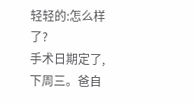轻轻的:怎么样了?
手术日期定了,下周三。爸自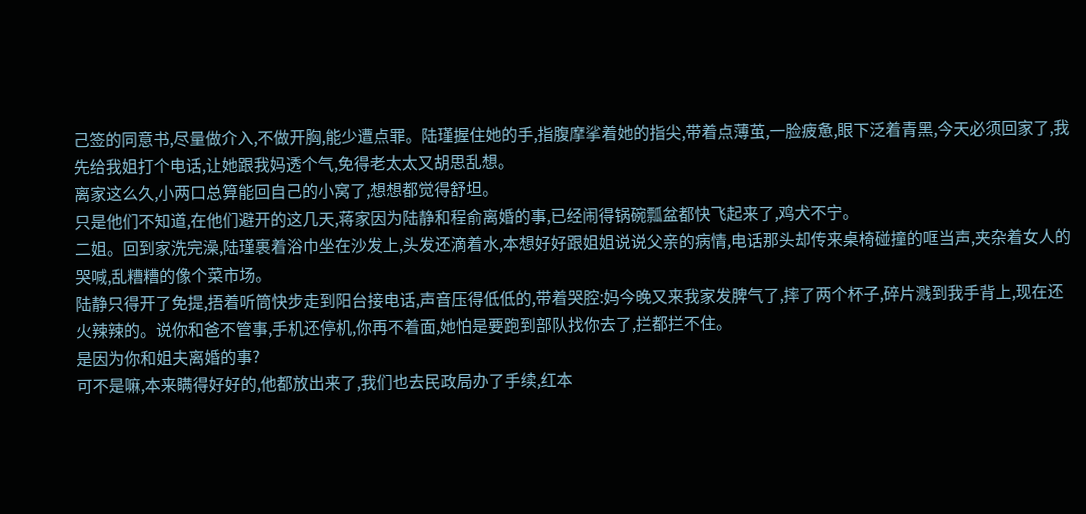己签的同意书,尽量做介入,不做开胸,能少遭点罪。陆瑾握住她的手,指腹摩挲着她的指尖,带着点薄茧,一脸疲惫,眼下泛着青黑,今天必须回家了,我先给我姐打个电话,让她跟我妈透个气,免得老太太又胡思乱想。
离家这么久,小两口总算能回自己的小窝了,想想都觉得舒坦。
只是他们不知道,在他们避开的这几天,蒋家因为陆静和程俞离婚的事,已经闹得锅碗瓢盆都快飞起来了,鸡犬不宁。
二姐。回到家洗完澡,陆瑾裹着浴巾坐在沙发上,头发还滴着水,本想好好跟姐姐说说父亲的病情,电话那头却传来桌椅碰撞的哐当声,夹杂着女人的哭喊,乱糟糟的像个菜市场。
陆静只得开了免提,捂着听筒快步走到阳台接电话,声音压得低低的,带着哭腔:妈今晚又来我家发脾气了,摔了两个杯子,碎片溅到我手背上,现在还火辣辣的。说你和爸不管事,手机还停机,你再不着面,她怕是要跑到部队找你去了,拦都拦不住。
是因为你和姐夫离婚的事?
可不是嘛,本来瞒得好好的,他都放出来了,我们也去民政局办了手续,红本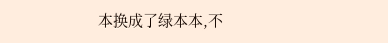本换成了绿本本,不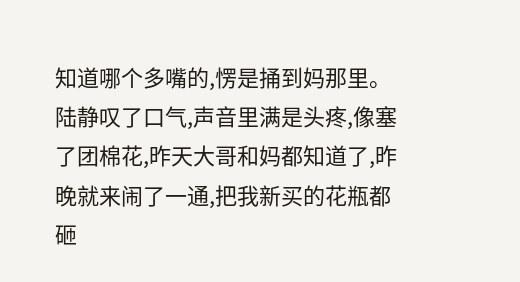知道哪个多嘴的,愣是捅到妈那里。陆静叹了口气,声音里满是头疼,像塞了团棉花,昨天大哥和妈都知道了,昨晚就来闹了一通,把我新买的花瓶都砸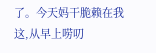了。今天妈干脆赖在我这,从早上唠叨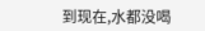到现在,水都没喝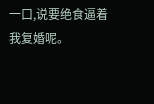一口,说要绝食逼着我复婚呢。